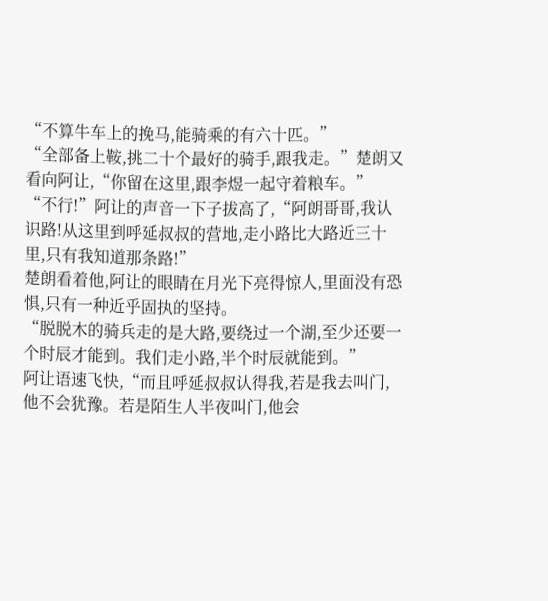“不算牛车上的挽马,能骑乘的有六十匹。”
“全部备上鞍,挑二十个最好的骑手,跟我走。”楚朗又看向阿让,“你留在这里,跟李煜一起守着粮车。”
“不行!”阿让的声音一下子拔高了,“阿朗哥哥,我认识路!从这里到呼延叔叔的营地,走小路比大路近三十里,只有我知道那条路!”
楚朗看着他,阿让的眼睛在月光下亮得惊人,里面没有恐惧,只有一种近乎固执的坚持。
“脱脱木的骑兵走的是大路,要绕过一个湖,至少还要一个时辰才能到。我们走小路,半个时辰就能到。”
阿让语速飞快,“而且呼延叔叔认得我,若是我去叫门,他不会犹豫。若是陌生人半夜叫门,他会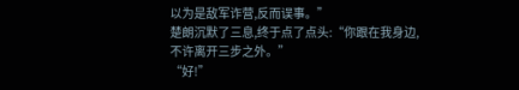以为是敌军诈营,反而误事。”
楚朗沉默了三息,终于点了点头:“你跟在我身边,不许离开三步之外。”
“好!”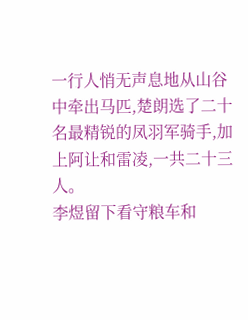一行人悄无声息地从山谷中牵出马匹,楚朗选了二十名最精锐的凤羽军骑手,加上阿让和雷凌,一共二十三人。
李煜留下看守粮车和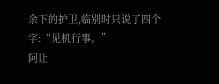余下的护卫,临别时只说了四个字:“见机行事。”
阿让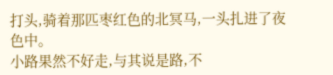打头,骑着那匹枣红色的北冥马,一头扎进了夜色中。
小路果然不好走,与其说是路,不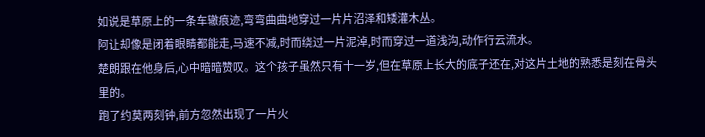如说是草原上的一条车辙痕迹,弯弯曲曲地穿过一片片沼泽和矮灌木丛。
阿让却像是闭着眼睛都能走,马速不减,时而绕过一片泥淖,时而穿过一道浅沟,动作行云流水。
楚朗跟在他身后,心中暗暗赞叹。这个孩子虽然只有十一岁,但在草原上长大的底子还在,对这片土地的熟悉是刻在骨头里的。
跑了约莫两刻钟,前方忽然出现了一片火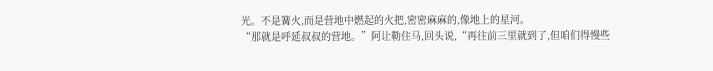光。不是篝火,而是营地中燃起的火把,密密麻麻的,像地上的星河。
“那就是呼延叔叔的营地。”阿让勒住马,回头说,“再往前三里就到了,但咱们得慢些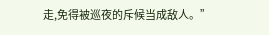走,免得被巡夜的斥候当成敌人。”